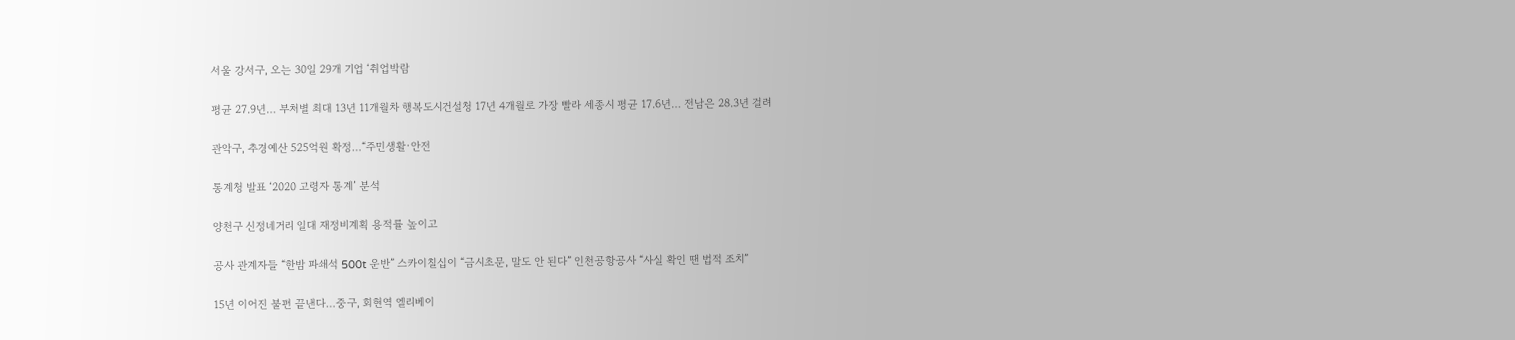서울 강서구, 오는 30일 29개 기업 ‘취업박람

평균 27.9년… 부처별 최대 13년 11개월차 행복도시건설청 17년 4개월로 가장 빨라 세종시 평균 17.6년… 전남은 28.3년 걸려

관악구, 추경예산 525억원 확정…“주민생활·안전

통계청 발표 ‘2020 고령자 통계’ 분석

양천구 신정네거리 일대 재정비계획 용적률 높이고

공사 관계자들 “한밤 파쇄석 500t 운반” 스카이칠십이 “금시초문, 말도 안 된다” 인천공항공사 “사실 확인 땐 법적 조치”

15년 이어진 불편 끝낸다…중구, 회현역 엘리베이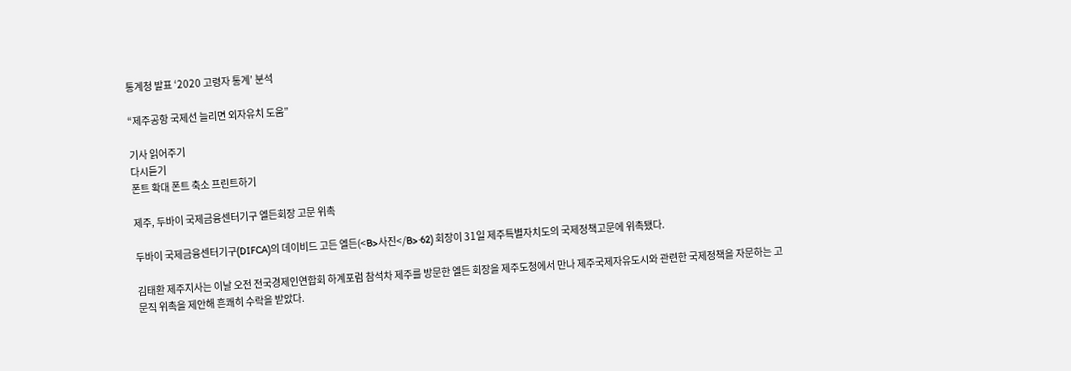통계청 발표 ‘2020 고령자 통계’ 분석

“제주공항 국제선 늘리면 외자유치 도움”

기사 읽어주기
다시듣기
폰트 확대 폰트 축소 프린트하기

제주, 두바이 국제금융센터기구 엘든회장 고문 위촉

두바이 국제금융센터기구(DIFCA)의 데이비드 고든 엘든(<B>사진</B>·62) 회장이 31일 제주특별자치도의 국제정책고문에 위촉됐다.

김태환 제주지사는 이날 오전 전국경제인연합회 하계포럼 참석차 제주를 방문한 엘든 회장을 제주도청에서 만나 제주국제자유도시와 관련한 국제정책을 자문하는 고문직 위촉을 제안해 흔쾌히 수락을 받았다.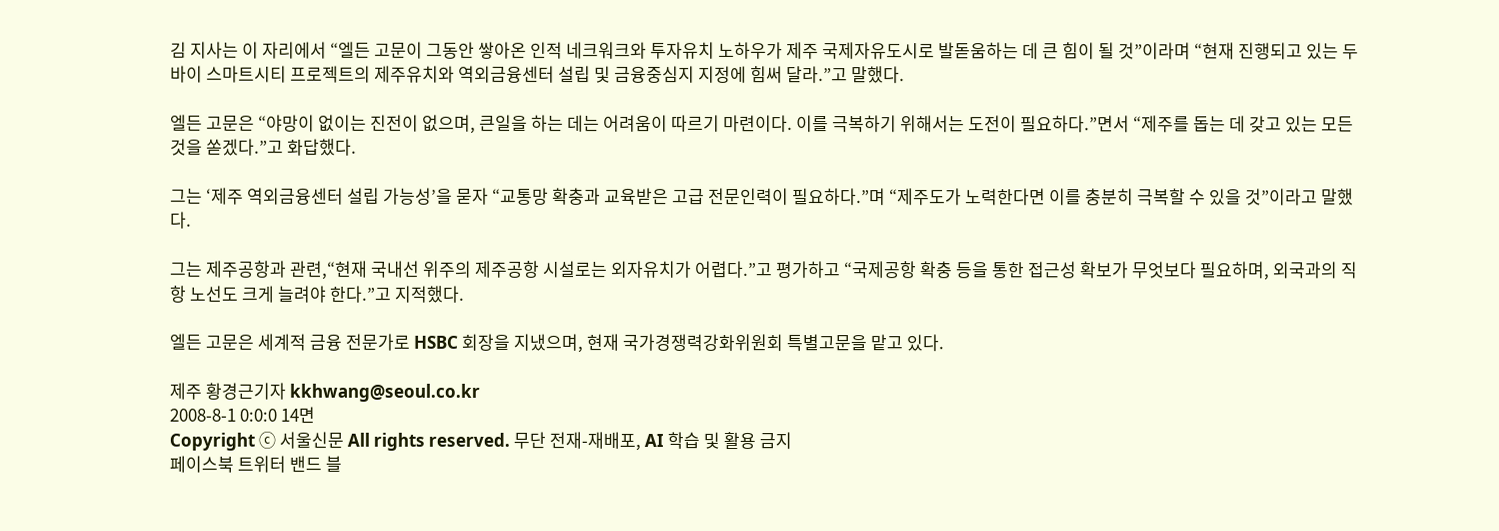김 지사는 이 자리에서 “엘든 고문이 그동안 쌓아온 인적 네크워크와 투자유치 노하우가 제주 국제자유도시로 발돋움하는 데 큰 힘이 될 것”이라며 “현재 진행되고 있는 두바이 스마트시티 프로젝트의 제주유치와 역외금융센터 설립 및 금융중심지 지정에 힘써 달라.”고 말했다.

엘든 고문은 “야망이 없이는 진전이 없으며, 큰일을 하는 데는 어려움이 따르기 마련이다. 이를 극복하기 위해서는 도전이 필요하다.”면서 “제주를 돕는 데 갖고 있는 모든 것을 쏟겠다.”고 화답했다.

그는 ‘제주 역외금융센터 설립 가능성’을 묻자 “교통망 확충과 교육받은 고급 전문인력이 필요하다.”며 “제주도가 노력한다면 이를 충분히 극복할 수 있을 것”이라고 말했다.

그는 제주공항과 관련,“현재 국내선 위주의 제주공항 시설로는 외자유치가 어렵다.”고 평가하고 “국제공항 확충 등을 통한 접근성 확보가 무엇보다 필요하며, 외국과의 직항 노선도 크게 늘려야 한다.”고 지적했다.

엘든 고문은 세계적 금융 전문가로 HSBC 회장을 지냈으며, 현재 국가경쟁력강화위원회 특별고문을 맡고 있다.

제주 황경근기자 kkhwang@seoul.co.kr
2008-8-1 0:0:0 14면
Copyright ⓒ 서울신문 All rights reserved. 무단 전재-재배포, AI 학습 및 활용 금지
페이스북 트위터 밴드 블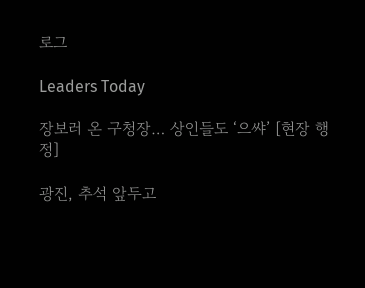로그

Leaders Today

장보러 온 구청장… 상인들도 ‘으쌰’ [현장 행정]

광진, 추석 앞두고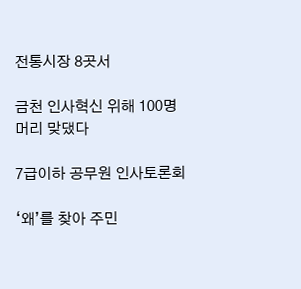전통시장 8곳서

금천 인사혁신 위해 100명 머리 맞댔다

7급이하 공무원 인사토론회

‘왜’를 찾아 주민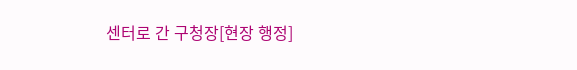센터로 간 구청장[현장 행정]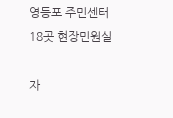영등포 주민센터 18곳 현장민원실

자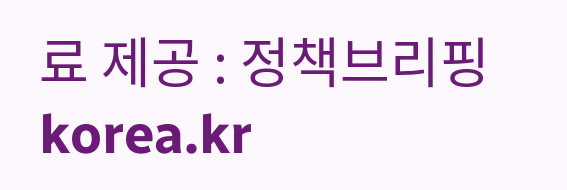료 제공 : 정책브리핑 korea.kr